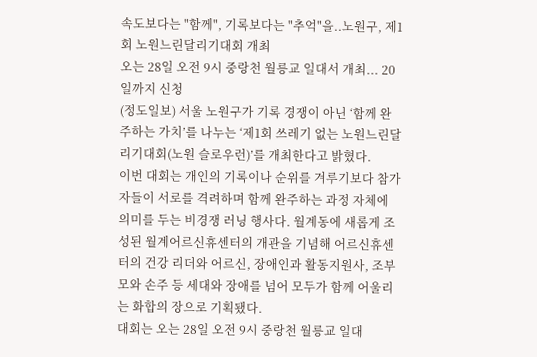속도보다는 "함께", 기록보다는 "추억"을..노원구, 제1회 노원느린달리기대회 개최
오는 28일 오전 9시 중랑천 월릉교 일대서 개최... 20일까지 신청
(정도일보) 서울 노원구가 기록 경쟁이 아닌 ‘함께 완주하는 가치’를 나누는 ‘제1회 쓰레기 없는 노원느린달리기대회(노원 슬로우런)’를 개최한다고 밝혔다.
이번 대회는 개인의 기록이나 순위를 겨루기보다 참가자들이 서로를 격려하며 함께 완주하는 과정 자체에 의미를 두는 비경쟁 러닝 행사다. 월계동에 새롭게 조성된 월계어르신휴센터의 개관을 기념해 어르신휴센터의 건강 리더와 어르신, 장애인과 활동지원사, 조부모와 손주 등 세대와 장애를 넘어 모두가 함께 어울리는 화합의 장으로 기획됐다.
대회는 오는 28일 오전 9시 중랑천 월릉교 일대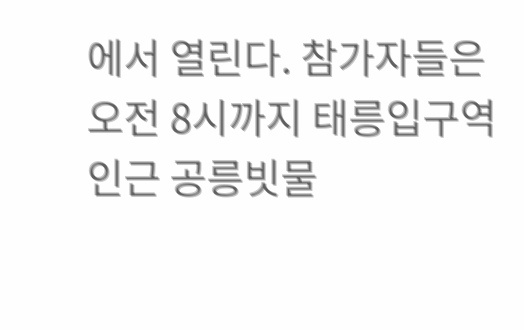에서 열린다. 참가자들은 오전 8시까지 태릉입구역 인근 공릉빗물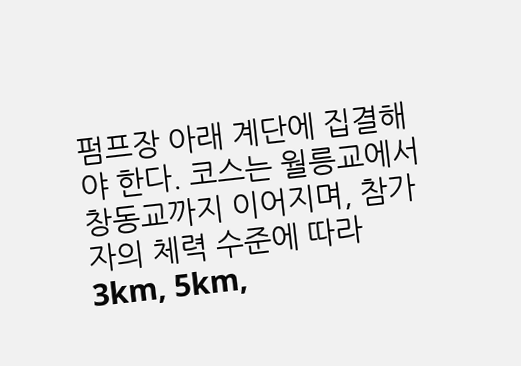펌프장 아래 계단에 집결해야 한다. 코스는 월릉교에서 창동교까지 이어지며, 참가자의 체력 수준에 따라 3km, 5km,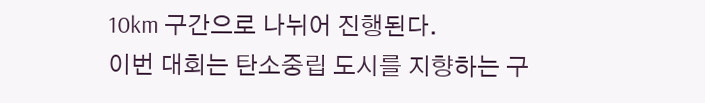10km 구간으로 나뉘어 진행된다.
이번 대회는 탄소중립 도시를 지향하는 구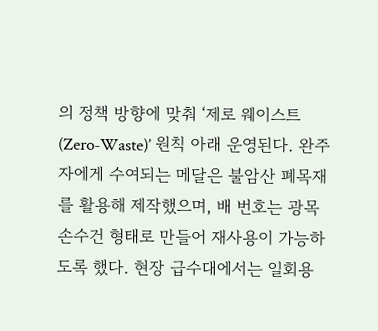의 정책 방향에 맞춰 ‘제로 웨이스트(Zero-Waste)’ 원칙 아래 운영된다. 완주자에게 수여되는 메달은 불암산 폐목재를 활용해 제작했으며, 배 번호는 광목 손수건 형태로 만들어 재사용이 가능하도록 했다. 현장 급수대에서는 일회용